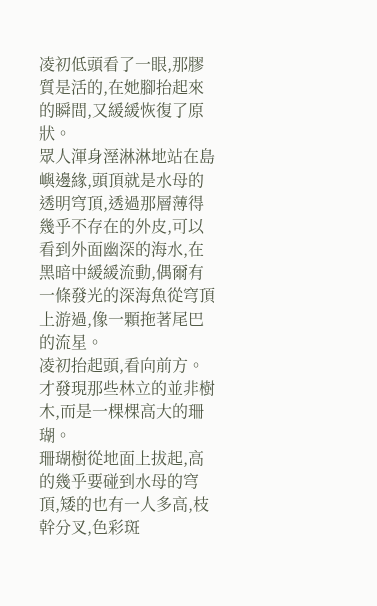凌初低頭看了一眼,那膠質是活的,在她腳抬起來的瞬間,又緩緩恢復了原狀。
眾人渾身溼淋淋地站在島嶼邊緣,頭頂就是水母的透明穹頂,透過那層薄得幾乎不存在的外皮,可以看到外面幽深的海水,在黑暗中緩緩流動,偶爾有一條發光的深海魚從穹頂上游過,像一顆拖著尾巴的流星。
凌初抬起頭,看向前方。
才發現那些林立的並非樹木,而是一棵棵高大的珊瑚。
珊瑚樹從地面上拔起,高的幾乎要碰到水母的穹頂,矮的也有一人多高,枝幹分叉,色彩斑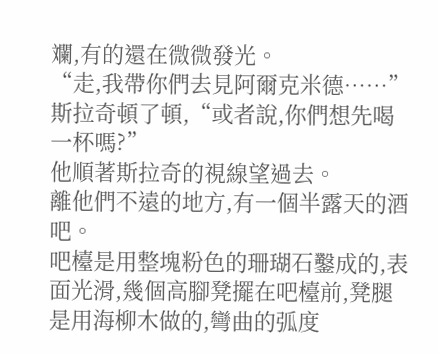斕,有的還在微微發光。
“走,我帶你們去見阿爾克米德……”斯拉奇頓了頓,“或者說,你們想先喝一杯嗎?”
他順著斯拉奇的視線望過去。
離他們不遠的地方,有一個半露天的酒吧。
吧檯是用整塊粉色的珊瑚石鑿成的,表面光滑,幾個高腳凳擺在吧檯前,凳腿是用海柳木做的,彎曲的弧度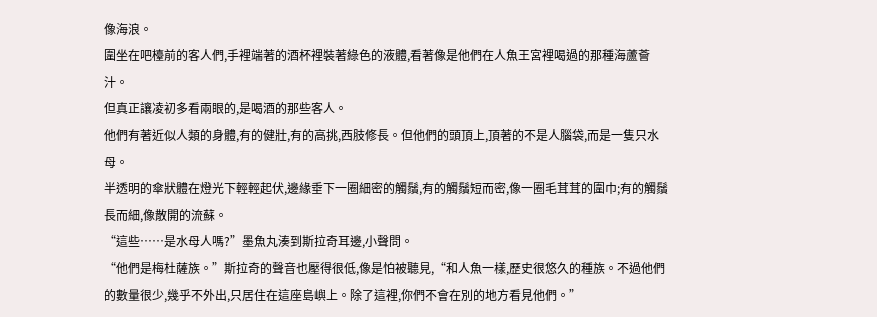像海浪。
圍坐在吧檯前的客人們,手裡端著的酒杯裡裝著綠色的液體,看著像是他們在人魚王宮裡喝過的那種海蘆薈汁。
但真正讓凌初多看兩眼的,是喝酒的那些客人。
他們有著近似人類的身體,有的健壯,有的高挑,西肢修長。但他們的頭頂上,頂著的不是人腦袋,而是一隻只水母。
半透明的傘狀體在燈光下輕輕起伏,邊緣垂下一圈細密的觸鬚,有的觸鬚短而密,像一圈毛茸茸的圍巾;有的觸鬚長而細,像散開的流蘇。
“這些……是水母人嗎?”墨魚丸湊到斯拉奇耳邊,小聲問。
“他們是梅杜薩族。”斯拉奇的聲音也壓得很低,像是怕被聽見,“和人魚一樣,歷史很悠久的種族。不過他們的數量很少,幾乎不外出,只居住在這座島嶼上。除了這裡,你們不會在別的地方看見他們。”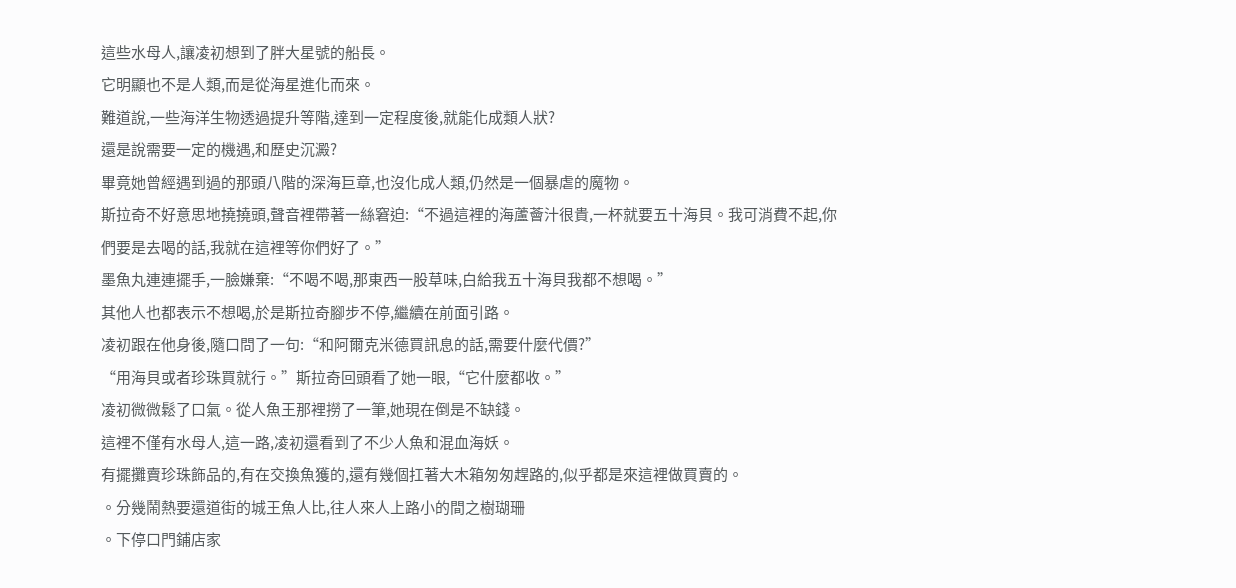這些水母人,讓凌初想到了胖大星號的船長。
它明顯也不是人類,而是從海星進化而來。
難道說,一些海洋生物透過提升等階,達到一定程度後,就能化成類人狀?
還是說需要一定的機遇,和歷史沉澱?
畢竟她曾經遇到過的那頭八階的深海巨章,也沒化成人類,仍然是一個暴虐的魔物。
斯拉奇不好意思地撓撓頭,聲音裡帶著一絲窘迫:“不過這裡的海蘆薈汁很貴,一杯就要五十海貝。我可消費不起,你們要是去喝的話,我就在這裡等你們好了。”
墨魚丸連連擺手,一臉嫌棄:“不喝不喝,那東西一股草味,白給我五十海貝我都不想喝。”
其他人也都表示不想喝,於是斯拉奇腳步不停,繼續在前面引路。
凌初跟在他身後,隨口問了一句:“和阿爾克米德買訊息的話,需要什麼代價?”
“用海貝或者珍珠買就行。”斯拉奇回頭看了她一眼,“它什麼都收。”
凌初微微鬆了口氣。從人魚王那裡撈了一筆,她現在倒是不缺錢。
這裡不僅有水母人,這一路,凌初還看到了不少人魚和混血海妖。
有擺攤賣珍珠飾品的,有在交換魚獲的,還有幾個扛著大木箱匆匆趕路的,似乎都是來這裡做買賣的。
。分幾鬧熱要還道街的城王魚人比,往人來人上路小的間之樹瑚珊
。下停口門鋪店家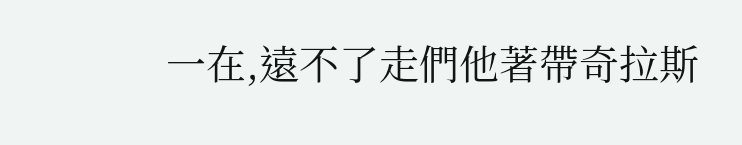一在,遠不了走們他著帶奇拉斯